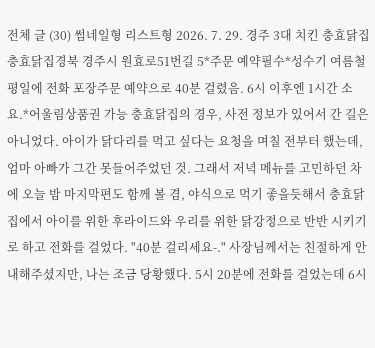전체 글 (30) 썸네일형 리스트형 2026. 7. 29. 경주 3대 치킨 충효닭집 충효닭집경북 경주시 원효로51번길 5*주문 예약필수*성수기 여름철 평일에 전화 포장주문 예약으로 40분 걸렸음. 6시 이후엔 1시간 소요.*어울림상품권 가능 충효닭집의 경우, 사전 정보가 있어서 간 길은 아니었다. 아이가 닭다리를 먹고 싶다는 요청을 며칠 전부터 했는데, 엄마 아빠가 그간 못들어주었던 것. 그래서 저녁 메뉴를 고민하던 차에 오늘 밤 마지막편도 함께 볼 겸, 야식으로 먹기 좋을듯해서 충효닭집에서 아이를 위한 후라이드와 우리를 위한 닭강정으로 반반 시키기로 하고 전화를 걸었다. "40분 걸리세요-." 사장님께서는 친절하게 안내해주셨지만, 나는 조금 당황했다. 5시 20분에 전화를 걸었는데 6시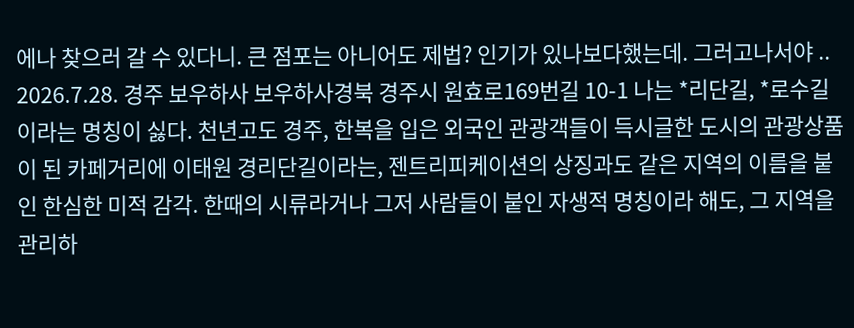에나 찾으러 갈 수 있다니. 큰 점포는 아니어도 제법? 인기가 있나보다했는데. 그러고나서야 .. 2026.7.28. 경주 보우하사 보우하사경북 경주시 원효로169번길 10-1 나는 *리단길, *로수길이라는 명칭이 싫다. 천년고도 경주, 한복을 입은 외국인 관광객들이 득시글한 도시의 관광상품이 된 카페거리에 이태원 경리단길이라는, 젠트리피케이션의 상징과도 같은 지역의 이름을 붙인 한심한 미적 감각. 한때의 시류라거나 그저 사람들이 붙인 자생적 명칭이라 해도, 그 지역을 관리하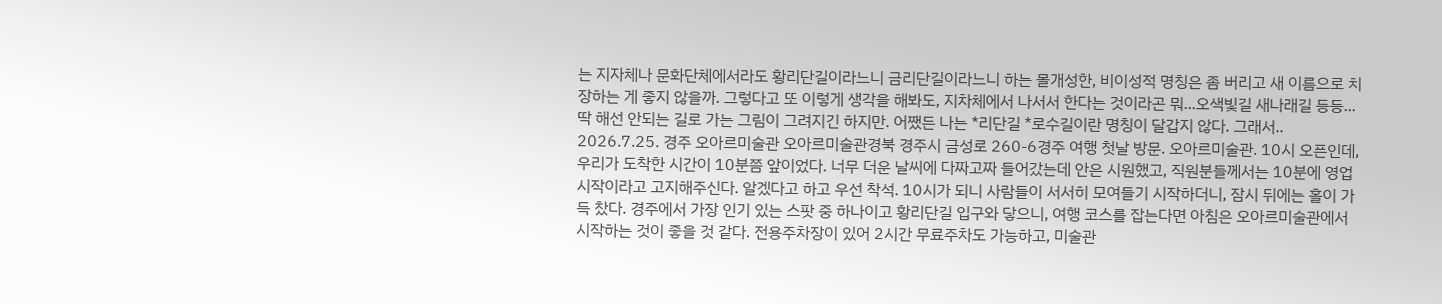는 지자체나 문화단체에서라도 황리단길이라느니 금리단길이라느니 하는 몰개성한, 비이성적 명칭은 좀 버리고 새 이름으로 치장하는 게 좋지 않을까. 그렇다고 또 이렇게 생각을 해봐도, 지차체에서 나서서 한다는 것이라곤 뭐...오색빛길 새나래길 등등...딱 해선 안되는 길로 가는 그림이 그려지긴 하지만. 어쨌든 나는 *리단길 *로수길이란 명칭이 달갑지 않다. 그래서.. 2026.7.25. 경주 오아르미술관 오아르미술관경북 경주시 금성로 260-6경주 여행 첫날 방문. 오아르미술관. 10시 오픈인데, 우리가 도착한 시간이 10분쯤 앞이었다. 너무 더운 날씨에 다짜고짜 들어갔는데 안은 시원했고, 직원분들께서는 10분에 영업시작이라고 고지해주신다. 알겠다고 하고 우선 착석. 10시가 되니 사람들이 서서히 모여들기 시작하더니, 잠시 뒤에는 홀이 가득 찼다. 경주에서 가장 인기 있는 스팟 중 하나이고 황리단길 입구와 닿으니, 여행 코스를 잡는다면 아침은 오아르미술관에서 시작하는 것이 좋을 것 같다. 전용주차장이 있어 2시간 무료주차도 가능하고, 미술관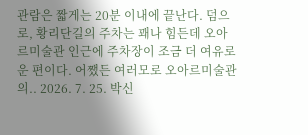관람은 짧게는 20분 이내에 끝난다. 덤으로, 황리단길의 주차는 꽤나 힘든데 오아르미술관 인근에 주차장이 조금 더 여유로운 편이다. 어쨌든 여러모로 오아르미술관의.. 2026. 7. 25. 박신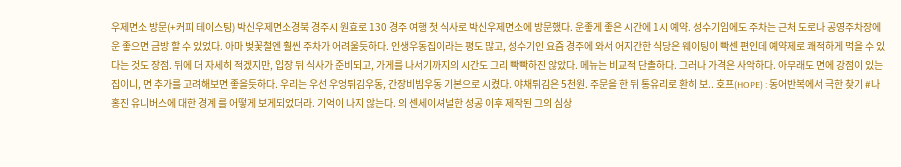우제면소 방문(+커피 테이스팅) 박신우제면소경북 경주시 원효로 130 경주 여행 첫 식사로 박신우제면소에 방문했다. 운좋게 좋은 시간에 1시 예약. 성수기임에도 주차는 근처 도로나 공영주차장에 운 좋으면 금방 할 수 있었다. 아마 벚꽃철엔 훨씬 주차가 어려울듯하다. 인생우동집이라는 평도 많고, 성수기인 요즘 경주에 와서 어지간한 식당은 웨이팅이 빡센 편인데 예약제로 쾌적하게 먹을 수 있다는 것도 장점. 뒤에 더 자세히 적겠지만, 입장 뒤 식사가 준비되고, 가게를 나서기까지의 시간도 그리 빡빡하진 않았다. 메뉴는 비교적 단촐하다. 그러나 가격은 사악하다. 아무래도 면에 강점이 있는 집이니, 면 추가를 고려해보면 좋을듯하다. 우리는 우선 우엉튀김우동, 간장비빔우동 기본으로 시켰다. 야채튀김은 5천원. 주문을 한 뒤 통유리로 환히 보.. 호프(HOPE) : 동어반복에서 극한 찾기 #나홍진 유니버스에 대한 경계 를 어떻게 보게되었더라. 기억이 나지 않는다. 의 센세이셔널한 성공 이후 제작된 그의 심상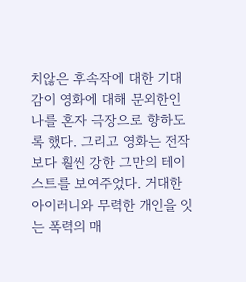치않은 후속작에 대한 기대감이 영화에 대해 문외한인 나를 혼자 극장으로 향하도록 했다. 그리고 영화는 전작보다 훨씬 강한 그만의 테이스트를 보여주었다. 거대한 아이러니와 무력한 개인을 잇는 폭력의 매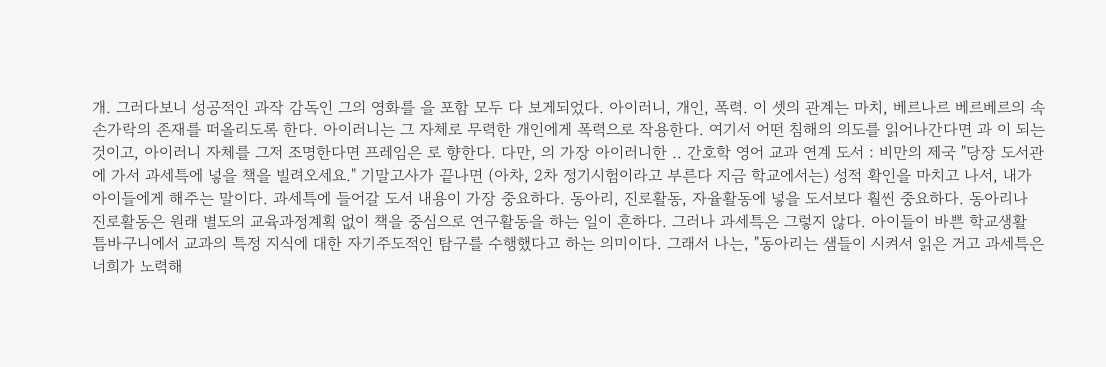개. 그러다보니 성공적인 과작 감독인 그의 영화를 을 포함 모두 다 보게되었다. 아이러니, 개인, 폭력. 이 셋의 관계는 마치, 베르나르 베르베르의 속 손가락의 존재를 떠올리도록 한다. 아이러니는 그 자체로 무력한 개인에게 폭력으로 작용한다. 여기서 어떤 침해의 의도를 읽어나간다면 과 이 되는 것이고, 아이러니 자체를 그저 조명한다면 프레임은 로 향한다. 다만, 의 가장 아이러니한 .. 간호학 영어 교과 연계 도서 : 비만의 제국 "당장 도서관에 가서 과세특에 넣을 책을 빌려오세요." 기말고사가 끝나면 (아차, 2차 정기시험이라고 부른다 지금 학교에서는) 성적 확인을 마치고 나서, 내가 아이들에게 해주는 말이다. 과세특에 들어갈 도서 내용이 가장 중요하다. 동아리, 진로활동, 자율활동에 넣을 도서보다 훨씬 중요하다. 동아리나 진로활동은 원래 별도의 교육과정계획 없이 책을 중심으로 연구활동을 하는 일이 흔하다. 그러나 과세특은 그렇지 않다. 아이들이 바쁜 학교생활 틈바구니에서 교과의 특정 지식에 대한 자기주도적인 탐구를 수행했다고 하는 의미이다. 그래서 나는, "동아리는 샘들이 시켜서 읽은 거고 과세특은 너희가 노력해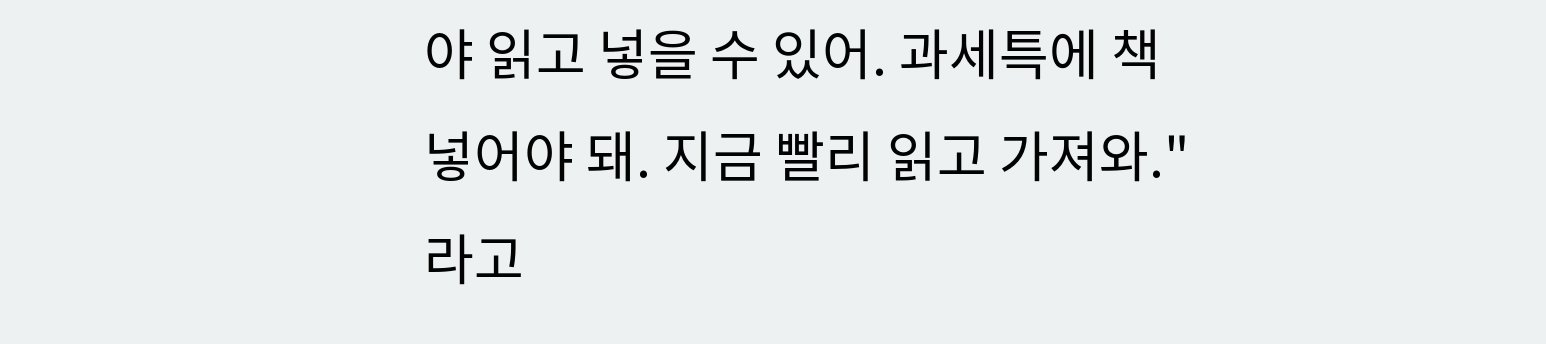야 읽고 넣을 수 있어. 과세특에 책 넣어야 돼. 지금 빨리 읽고 가져와." 라고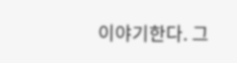이야기한다. 그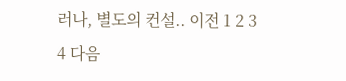러나, 별도의 컨설.. 이전 1 2 3 4 다음